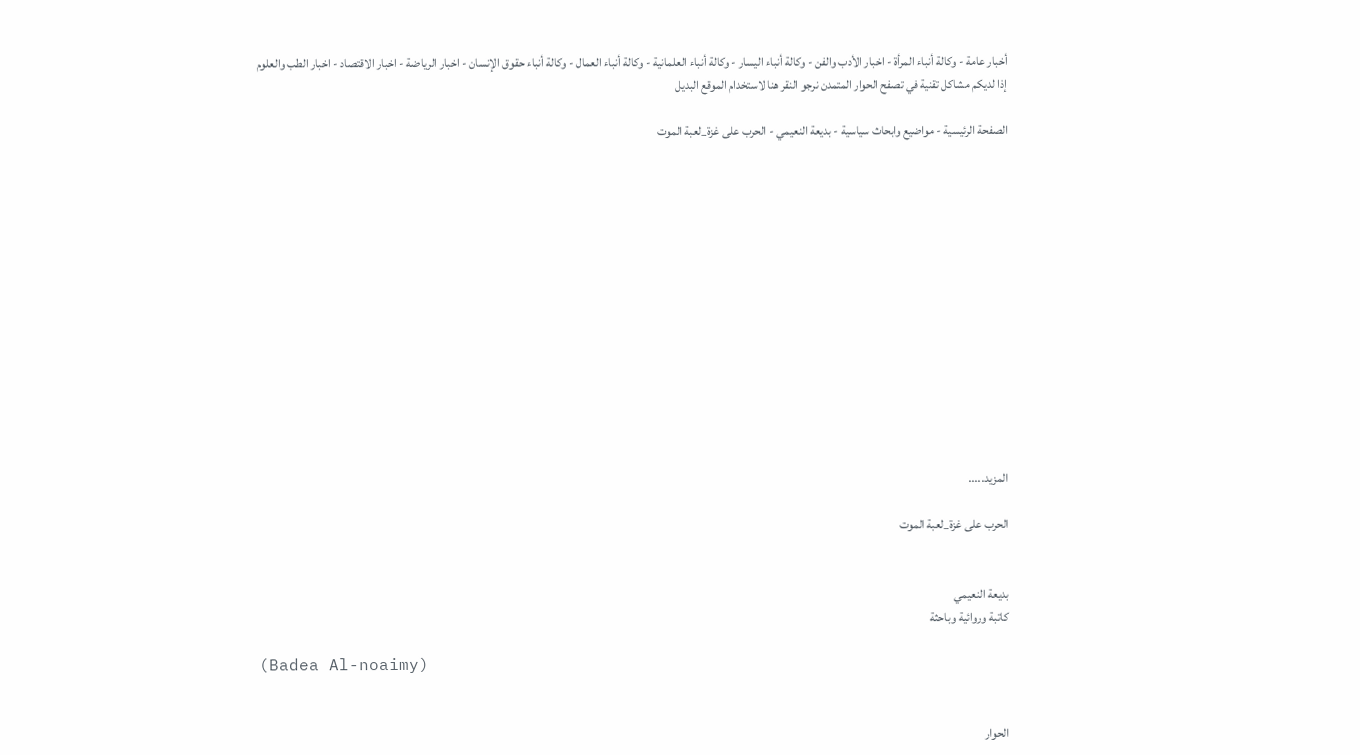أخبار عامة - وكالة أنباء المرأة - اخبار الأدب والفن - وكالة أنباء اليسار - وكالة أنباء العلمانية - وكالة أنباء العمال - وكالة أنباء حقوق الإنسان - اخبار الرياضة - اخبار الاقتصاد - اخبار الطب والعلوم
إذا لديكم مشاكل تقنية في تصفح الحوار المتمدن نرجو النقر هنا لاستخدام الموقع البديل

الصفحة الرئيسية - مواضيع وابحاث سياسية - بديعة النعيمي - الحرب على غزة_لعبة الموت














المزيد.....

الحرب على غزة_لعبة الموت


بديعة النعيمي
كاتبة وروائية وباحثة

(Badea Al-noaimy)


الحوار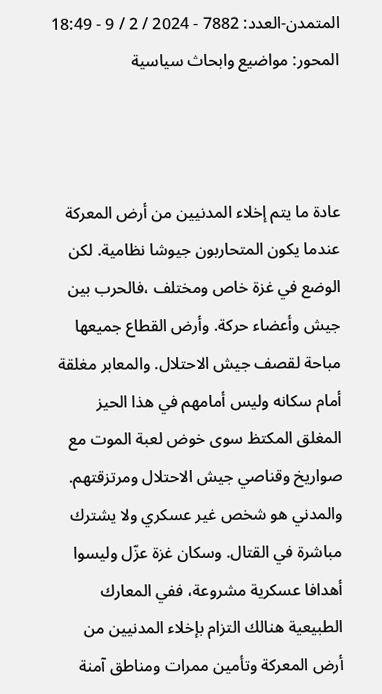المتمدن-العدد: 7882 - 2024 / 2 / 9 - 18:49
المحور: مواضيع وابحاث سياسية



عادة ما يتم إخلاء المدنيين من أرض المعركة عندما يكون المتحاربون جيوشا نظامية. لكن الوضع في غزة خاص ومختلف ،فالحرب بين جيش وأعضاء حركة. وأرض القطاع جميعها مباحة لقصف جيش الاحتلال. والمعابر مغلقة أمام سكانه وليس أمامهم في هذا الحيز المغلق المكتظ سوى خوض لعبة الموت مع صواريخ وقناصي جيش الاحتلال ومرتزقتهم.
والمدني هو شخص غير عسكري ولا يشترك مباشرة في القتال. وسكان غزة عزّل وليسوا أهدافا عسكرية مشروعة، ففي المعارك الطبيعية هنالك التزام بإخلاء المدنيين من أرض المعركة وتأمين ممرات ومناطق آمنة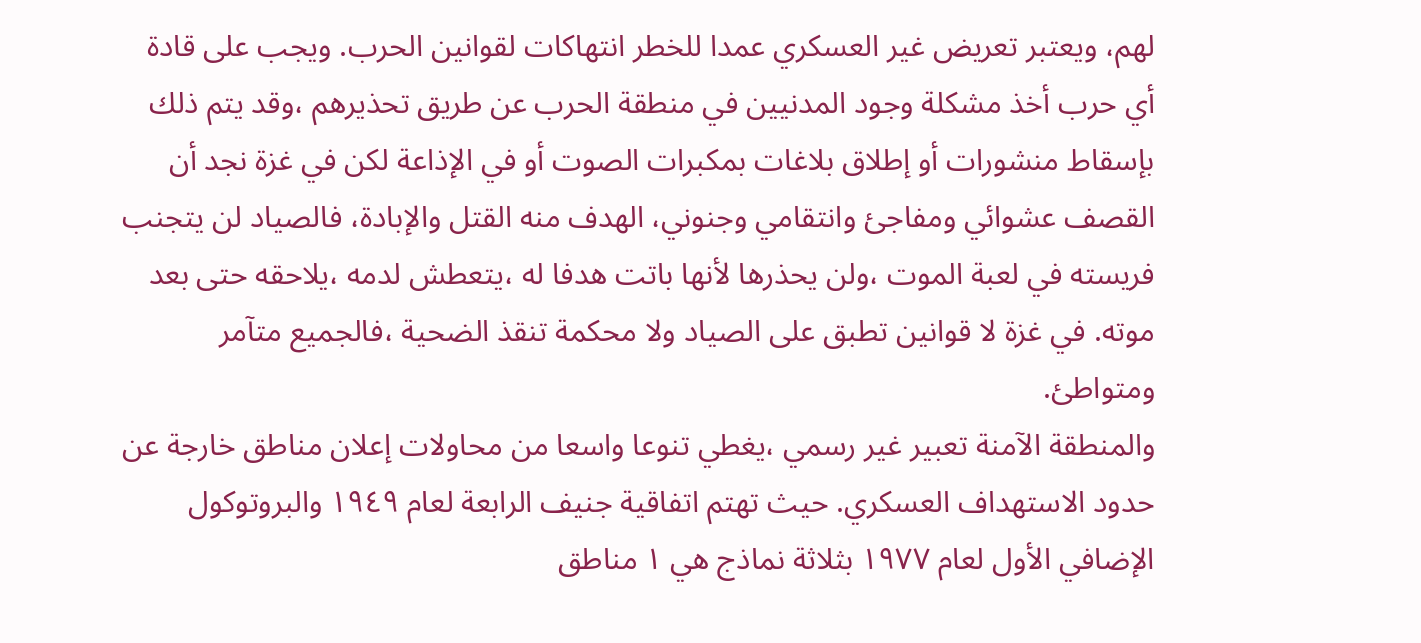لهم، ويعتبر تعريض غير العسكري عمدا للخطر انتهاكات لقوانين الحرب. ويجب على قادة أي حرب أخذ مشكلة وجود المدنيين في منطقة الحرب عن طريق تحذيرهم ،وقد يتم ذلك بإسقاط منشورات أو إطلاق بلاغات بمكبرات الصوت أو في الإذاعة لكن في غزة نجد أن القصف عشوائي ومفاجئ وانتقامي وجنوني، الهدف منه القتل والإبادة، فالصياد لن يتجنب فريسته في لعبة الموت ،ولن يحذرها لأنها باتت هدفا له ،يتعطش لدمه ،يلاحقه حتى بعد موته. في غزة لا قوانين تطبق على الصياد ولا محكمة تنقذ الضحية ،فالجميع متآمر ومتواطئ.
والمنطقة الآمنة تعبير غير رسمي ،يغطي تنوعا واسعا من محاولات إعلان مناطق خارجة عن حدود الاستهداف العسكري. حيث تهتم اتفاقية جنيف الرابعة لعام ١٩٤٩ والبروتوكول الإضافي الأول لعام ١٩٧٧ بثلاثة نماذج هي ١ مناطق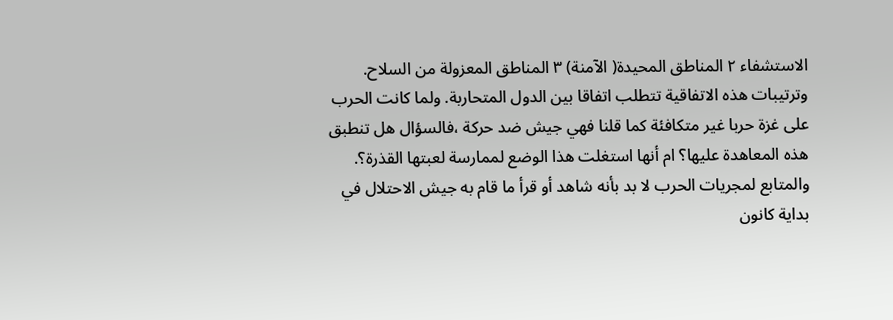الاستشفاء ٢ المناطق المحيدة( الآمنة) ٣ المناطق المعزولة من السلاح. وترتيبات هذه الاتفاقية تتطلب اتفاقا بين الدول المتحاربة. ولما كانت الحرب على غزة حربا غير متكافئة كما قلنا فهي جيش ضد حركة ،فالسؤال هل تنطبق هذه المعاهدة عليها؟ ام أنها استغلت هذا الوضع لممارسة لعبتها القذرة؟.
والمتابع لمجريات الحرب لا بد بأنه شاهد أو قرأ ما قام به جيش الاحتلال في بداية كانون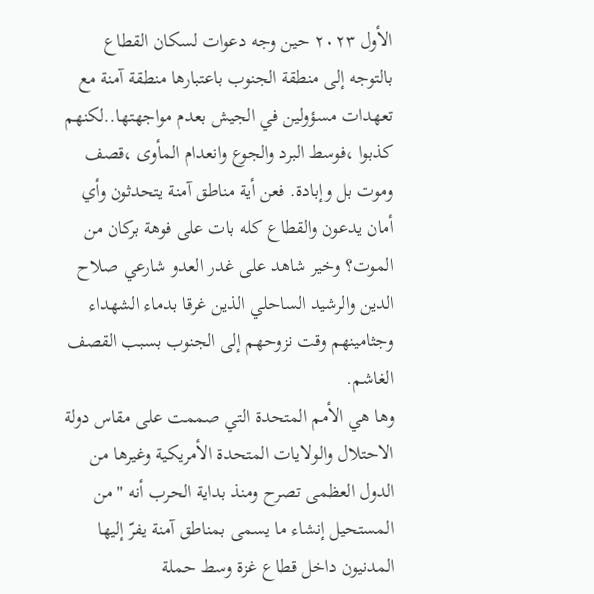الأول ٢٠٢٣ حين وجه دعوات لسكان القطاع بالتوجه إلى منطقة الجنوب باعتبارها منطقة آمنة مع تعهدات مسؤولين في الجيش بعدم مواجهتها..لكنهم كذبوا ،فوسط البرد والجوع وانعدام المأوى ،قصف وموت بل وإبادة. فعن أية مناطق آمنة يتحدثون وأي أمان يدعون والقطاع كله بات على فوهة بركان من الموت؟ وخير شاهد على غدر العدو شارعي صلاح الدين والرشيد الساحلي الذين غرقا بدماء الشهداء وجثامينهم وقت نزوحهم إلى الجنوب بسبب القصف الغاشم.
وها هي الأمم المتحدة التي صممت على مقاس دولة الاحتلال والولايات المتحدة الأمريكية وغيرها من الدول العظمى تصرح ومنذ بداية الحرب أنه "من المستحيل إنشاء ما يسمى بمناطق آمنة يفرّ إليها المدنيون داخل قطاع غزة وسط حملة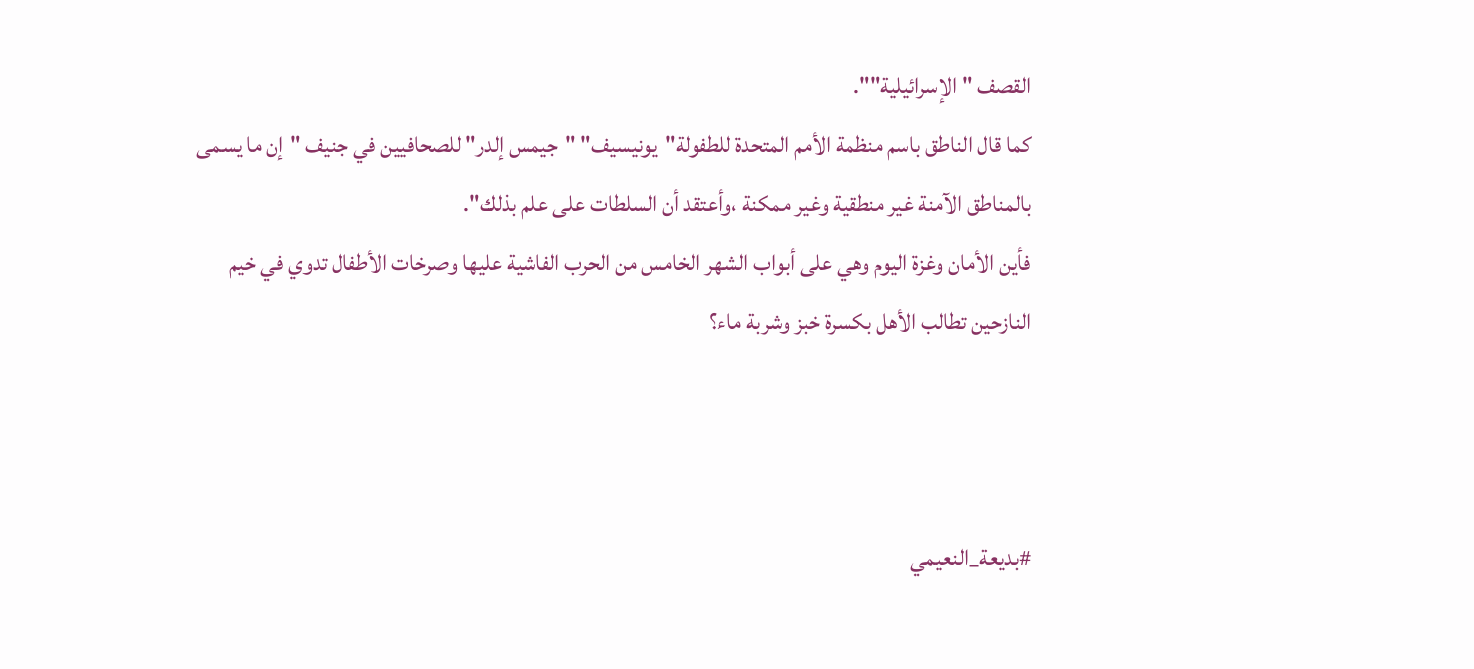القصف "الإسرائيلية"".
كما قال الناطق باسم منظمة الأمم المتحدة للطفولة"يونيسيف" "جيمس إلدر" للصحافيين في جنيف "إن ما يسمى بالمناطق الآمنة غير منطقية وغير ممكنة ،وأعتقد أن السلطات على علم بذلك".
فأين الأمان وغزة اليوم وهي على أبواب الشهر الخامس من الحرب الفاشية عليها وصرخات الأطفال تدوي في خيم النازحين تطالب الأهل بكسرة خبز وشربة ماء؟



#بديعة_النعيمي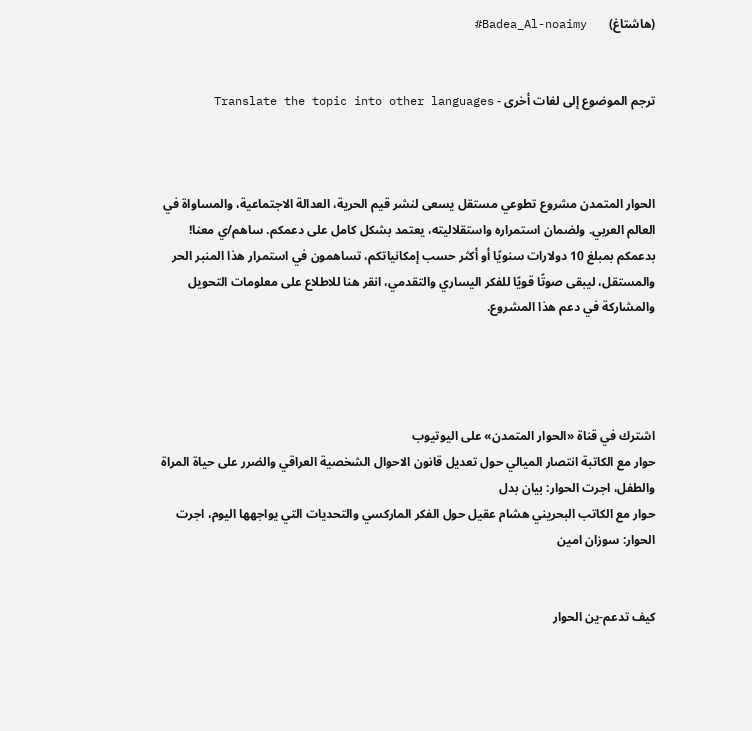(هاشتاغ)       Badea_Al-noaimy#


ترجم الموضوع إلى لغات أخرى - Translate the topic into other languages



الحوار المتمدن مشروع تطوعي مستقل يسعى لنشر قيم الحرية، العدالة الاجتماعية، والمساواة في العالم العربي. ولضمان استمراره واستقلاليته، يعتمد بشكل كامل على دعمكم. ساهم/ي معنا! بدعمكم بمبلغ 10 دولارات سنويًا أو أكثر حسب إمكانياتكم، تساهمون في استمرار هذا المنبر الحر والمستقل، ليبقى صوتًا قويًا للفكر اليساري والتقدمي، انقر هنا للاطلاع على معلومات التحويل والمشاركة في دعم هذا المشروع.




اشترك في قناة «الحوار المتمدن» على اليوتيوب
حوار مع الكاتبة انتصار الميالي حول تعديل قانون الاحوال الشخصية العراقي والضرر على حياة المراة والطفل، اجرت الحوار: بيان بدل
حوار مع الكاتب البحريني هشام عقيل حول الفكر الماركسي والتحديات التي يواجهها اليوم، اجرت الحوار: سوزان امين


كيف تدعم-ين الحوار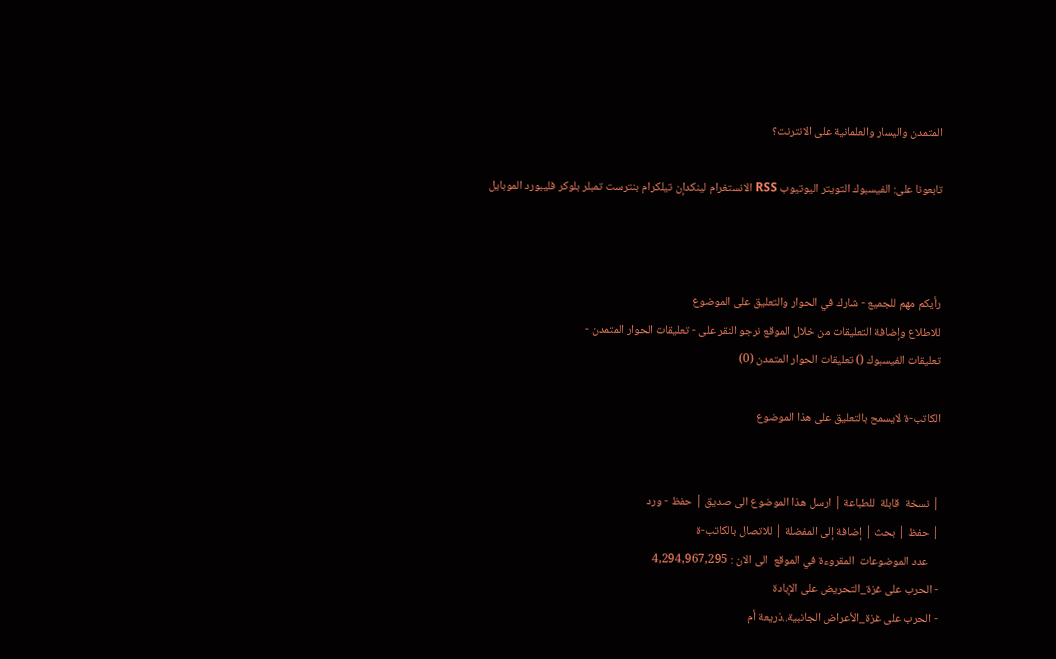المتمدن واليسار والعلمانية على الانترنت؟

تابعونا على: الفيسبوك التويتر اليوتيوب RSS الانستغرام لينكدإن تيلكرام بنترست تمبلر بلوكر فليبورد الموبايل



رأيكم مهم للجميع - شارك في الحوار والتعليق على الموضوع
للاطلاع وإضافة التعليقات من خلال الموقع نرجو النقر على - تعليقات الحوار المتمدن -
تعليقات الفيسبوك () تعليقات الحوار المتمدن (0)

الكاتب-ة لايسمح بالتعليق على هذا الموضوع


| نسخة  قابلة  للطباعة | ارسل هذا الموضوع الى صديق | حفظ - ورد
| حفظ | بحث | إضافة إلى المفضلة | للاتصال بالكاتب-ة
    عدد الموضوعات  المقروءة في الموقع  الى الان : 4,294,967,295
- الحرب على غزة_التحريض على الإبادة
- الحرب على غزة_الأعراض الجانبية..ذريعة أم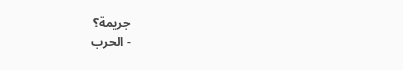جريمة؟
- الحرب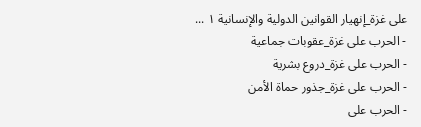على غزة_إنهيار القوانين الدولية والإنسانية ١ ...
- الحرب على غزة_عقوبات جماعية
- الحرب على غزة_دروع بشرية
- الحرب على غزة_جذور حماة الأمن
- الحرب على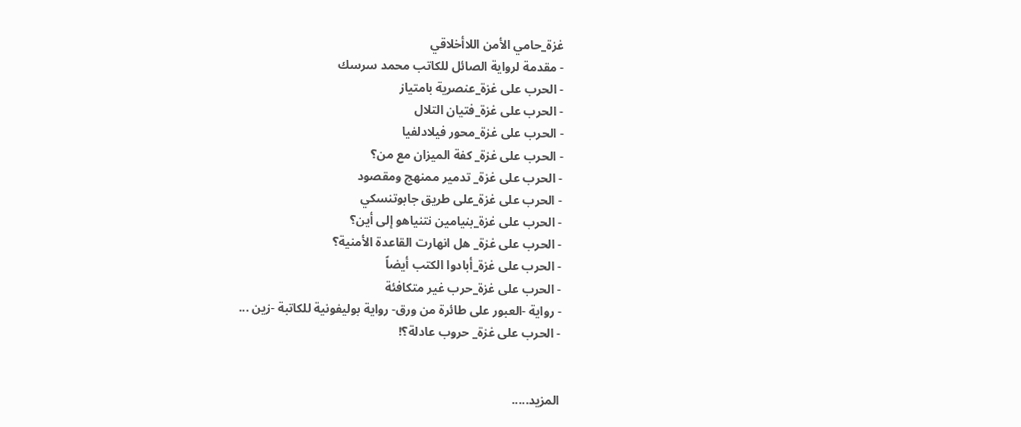غزة_حامي الأمن اللاأخلاقي
- مقدمة لرواية الصائل للكاتب محمد سرسك
- الحرب على غزة_عنصرية بامتياز
- الحرب على غزة_فتيان التلال
- الحرب على غزة_محور فيلادلفيا
- الحرب على غزة_ كفة الميزان مع من؟
- الحرب على غزة_ تدمير ممنهج ومقصود
- الحرب على غزة_على طريق جابوتنسكي
- الحرب على غزة_بنيامين نتنياهو إلى أين؟
- الحرب على غزة_ هل انهارت القاعدة الأمنية؟
- الحرب على غزة_أبادوا الكتب أيضاً
- الحرب على غزة_حرب غير متكافئة
- رواية -العبور على طائرة من ورق- رواية بوليفونية للكاتبة -زين ...
- الحرب على غزة_ حروب عادلة؟!


المزيد.....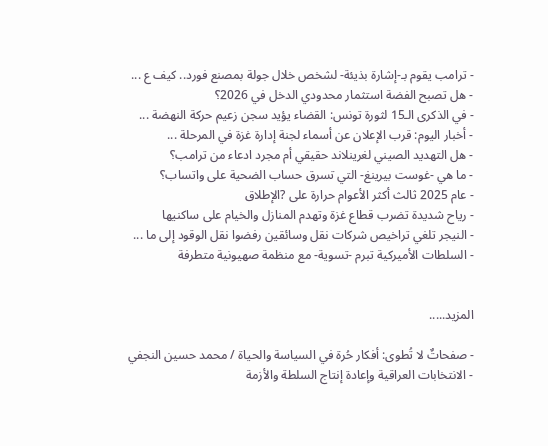- ترامب يقوم بـ-إشارة بذيئة- لشخص خلال جولة بمصنع فورد.. كيف ع ...
- هل تصبح الفضة استثمار محدودي الدخل في 2026؟
- في الذكرى الـ15 لثورة تونس: القضاء يؤيد سجن زعيم حركة النهضة ...
- أخبار اليوم: قرب الإعلان عن أسماء لجنة إدارة غزة في المرحلة ...
- هل التهديد الصيني لغرينلاند حقيقي أم مجرد ادعاء من ترامب؟
- ما هي -غوست بيرينغ- التي تسرق حساب الضحية على واتساب؟
- عام 2025 ثالث أكثر الأعوام حرارة على ?الإطلاق
- رياح شديدة تضرب قطاع غزة وتهدم المنازل والخيام على ساكنيها
- النيجر تلغي تراخيص شركات نقل وسائقين رفضوا نقل الوقود إلى ما ...
- السلطات الأميركية تبرم -تسوية- مع منظمة صهيونية متطرفة


المزيد.....

- صفحاتٌ لا تُطوى: أفكار حُرة في السياسة والحياة / محمد حسين النجفي
- الانتخابات العراقية وإعادة إنتاج السلطة والأزمة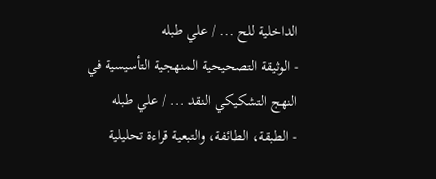الداخلية للح ... / علي طبله
- الوثيقة التصحيحية المنهجية التأسيسية في النهج التشكيكي النقد ... / علي طبله
- الطبقة، الطائفة، والتبعية قراءة تحليلية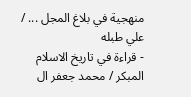منهجية في بلاغ المجل ... / علي طبله
- قراءة في تاريخ الاسلام المبكر / محمد جعفر ال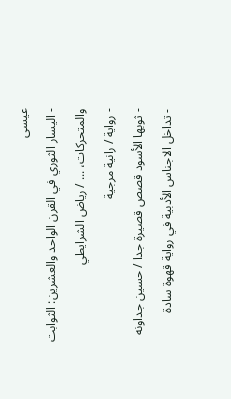عيسى
- اليسار الثوري في القرن الواحد والعشرين: الثوابت والمتحركات، ... / رياض الشرايطي
- رواية / رانية مرجية
- ثوبها الأسود قصص قصيرة جدا / حسين جداونه
- تداخل الاجناس الأدبية في رواية قهوة سادة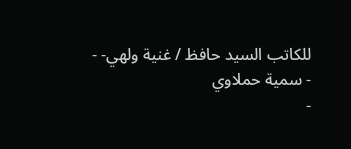للكاتب السيد حافظ / غنية ولهي- - - سمية حملاوي
-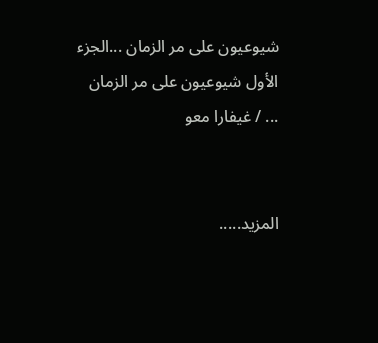شيوعيون على مر الزمان ...الجزء الأول شيوعيون على مر الزمان ... / غيفارا معو


المزيد.....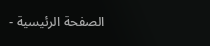الصفحة الرئيسية -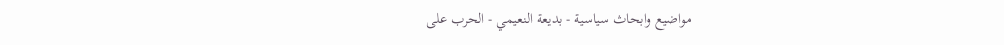مواضيع وابحاث سياسية - بديعة النعيمي - الحرب على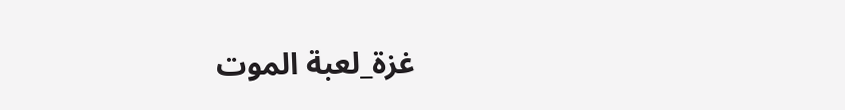غزة_لعبة الموت